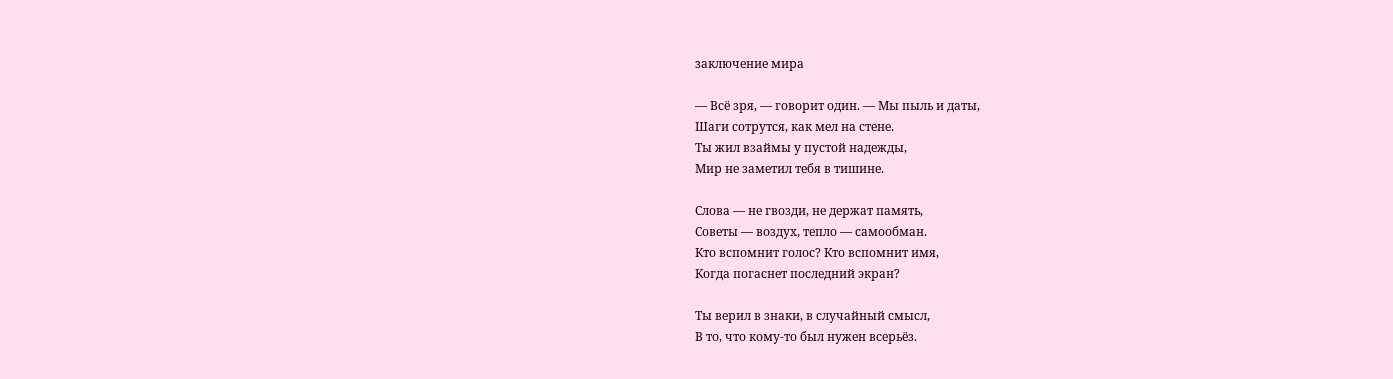заключение мира

— Всё зря, — говорит один. — Мы пыль и даты,
Шаги сотрутся, как мел на стене.
Ты жил взаймы у пустой надежды,
Мир не заметил тебя в тишине.

Слова — не гвозди, не держат память,
Советы — воздух, тепло — самообман.
Кто вспомнит голос? Кто вспомнит имя,
Когда погаснет последний экран?

Ты верил в знаки, в случайный смысл,
В то, что кому-то был нужен всерьёз.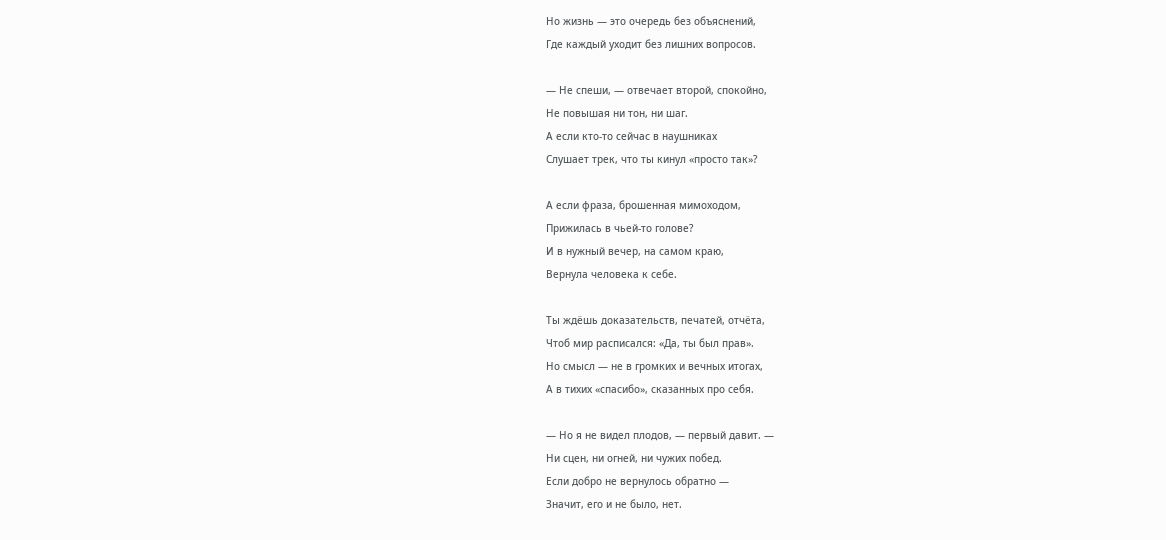Но жизнь — это очередь без объяснений,
Где каждый уходит без лишних вопросов.

— Не спеши, — отвечает второй, спокойно,
Не повышая ни тон, ни шаг.
А если кто-то сейчас в наушниках
Слушает трек, что ты кинул «просто так»?

А если фраза, брошенная мимоходом,
Прижилась в чьей-то голове?
И в нужный вечер, на самом краю,
Вернула человека к себе.

Ты ждёшь доказательств, печатей, отчёта,
Чтоб мир расписался: «Да, ты был прав».
Но смысл — не в громких и вечных итогах,
А в тихих «спасибо», сказанных про себя.

— Но я не видел плодов, — первый давит. —
Ни сцен, ни огней, ни чужих побед.
Если добро не вернулось обратно —
Значит, его и не было, нет.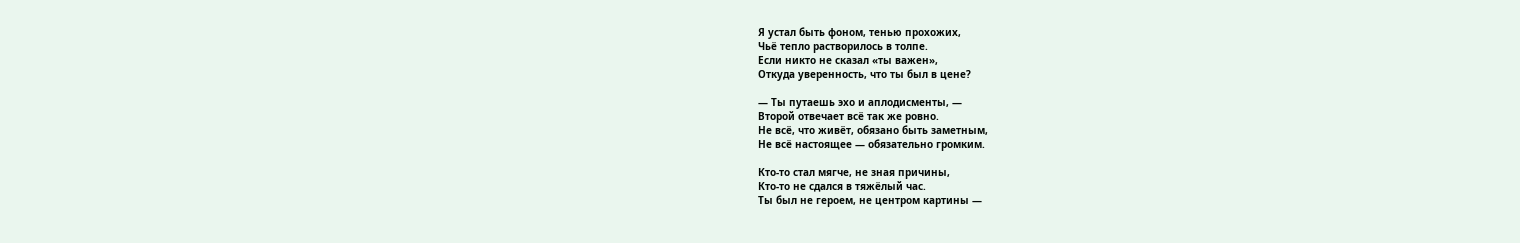Я устал быть фоном, тенью прохожих,
Чьё тепло растворилось в толпе.
Если никто не сказал «ты важен»,
Откуда уверенность, что ты был в цене?

— Ты путаешь эхо и аплодисменты, —
Второй отвечает всё так же ровно.
Не всё, что живёт, обязано быть заметным,
Не всё настоящее — обязательно громким.

Кто-то стал мягче, не зная причины,
Кто-то не сдался в тяжёлый час.
Ты был не героем, не центром картины —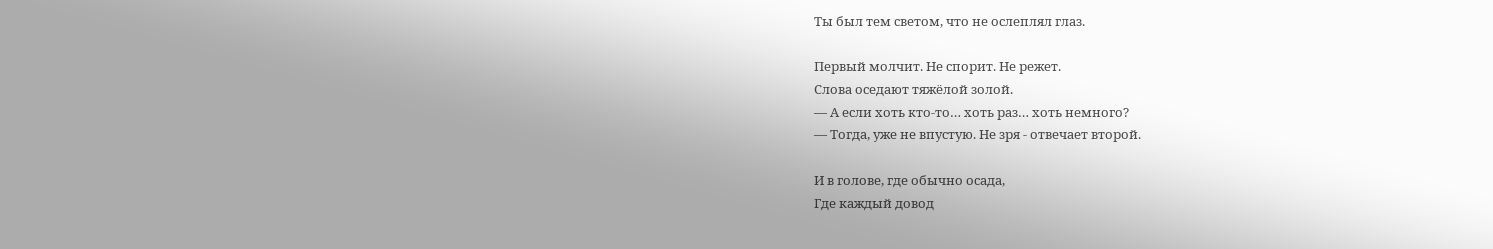Ты был тем светом, что не ослеплял глаз.

Первый молчит. Не спорит. Не режет.
Слова оседают тяжёлой золой.
— А если хоть кто-то… хоть раз… хоть немного?
— Тогда, уже не впустую. Не зря - отвечает второй.

И в голове, где обычно осада,
Где каждый довод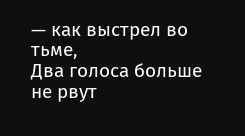— как выстрел во тьме,
Два голоса больше не рвут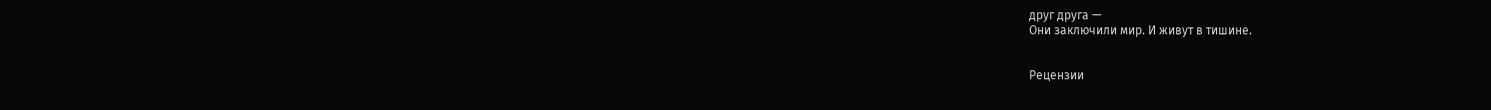друг друга —
Они заключили мир. И живут в тишине.


Рецензии